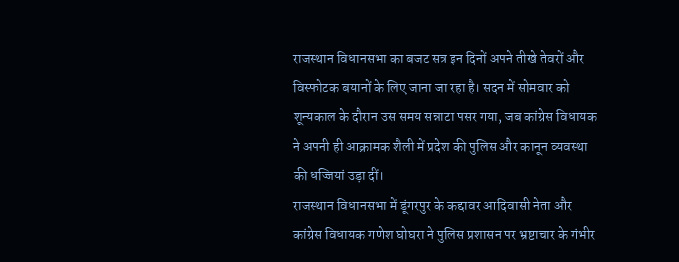राजस्थान विधानसभा का बजट सत्र इन दिनों अपने तीखे तेवरों और विस्फोटक बयानों के लिए जाना जा रहा है। सदन में सोमवार को शून्यकाल के दौरान उस समय सन्नाटा पसर गया, जब कांग्रेस विधायक ने अपनी ही आक्रामक शैली में प्रदेश की पुलिस और कानून व्यवस्था की धज्जियां उड़ा दीं।
राजस्थान विधानसभा में डूंगरपुर के कद्दावर आदिवासी नेता और कांग्रेस विधायक गणेश घोघरा ने पुलिस प्रशासन पर भ्रष्टाचार के गंभीर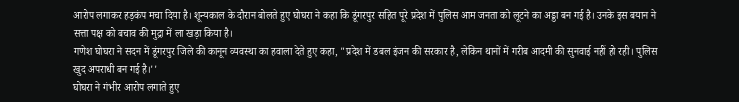आरोप लगाकर हड़कंप मचा दिया है। शून्यकाल के दौरान बोलते हुए घोघरा ने कहा कि डूंगरपुर सहित पूरे प्रदेश में पुलिस आम जनता को लूटने का अड्डा बन गई है। उनके इस बयान ने सत्ता पक्ष को बचाव की मुद्रा में ला खड़ा किया है।
गणेश घोघरा ने सदन में डूंगरपुर जिले की कानून व्यवस्था का हवाला देते हुए कहा, "प्रदेश में डबल इंजन की सरकार है, लेकिन थानों में गरीब आदमी की सुनवाई नहीं हो रही। पुलिस खुद अपराधी बन गई है।''
घोघरा ने गंभीर आरोप लगाते हुए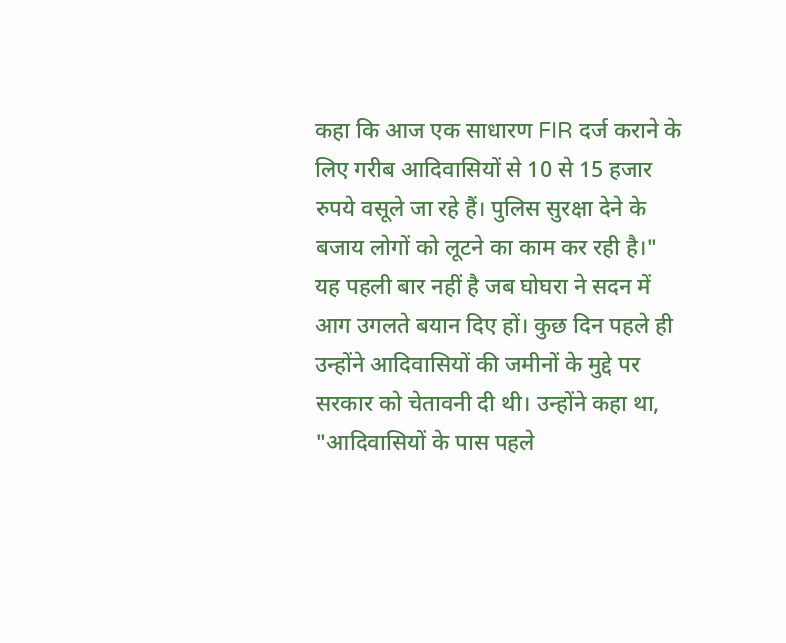कहा कि आज एक साधारण FIR दर्ज कराने के लिए गरीब आदिवासियों से 10 से 15 हजार रुपये वसूले जा रहे हैं। पुलिस सुरक्षा देने के बजाय लोगों को लूटने का काम कर रही है।"
यह पहली बार नहीं है जब घोघरा ने सदन में आग उगलते बयान दिए हों। कुछ दिन पहले ही उन्होंने आदिवासियों की जमीनों के मुद्दे पर सरकार को चेतावनी दी थी। उन्होंने कहा था, "आदिवासियों के पास पहले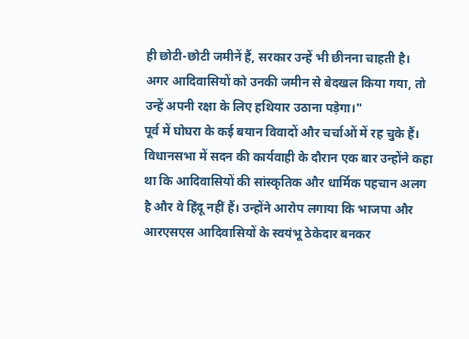ही छोटी-छोटी जमीनें हैं, सरकार उन्हें भी छीनना चाहती है। अगर आदिवासियों को उनकी जमीन से बेदखल किया गया, तो उन्हें अपनी रक्षा के लिए हथियार उठाना पड़ेगा।"
पूर्व में घोघरा के कई बयान विवादों और चर्चाओं में रह चुके हैं। विधानसभा में सदन की कार्यवाही के दौरान एक बार उन्होंने कहा था कि आदिवासियों की सांस्कृतिक और धार्मिक पहचान अलग है और वे हिंदू नहीं हैं। उन्होंने आरोप लगाया कि भाजपा और आरएसएस आदिवासियों के स्वयंभू ठेकेदार बनकर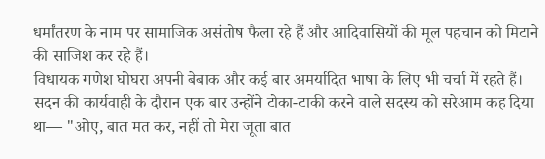धर्मांतरण के नाम पर सामाजिक असंतोष फैला रहे हैं और आदिवासियों की मूल पहचान को मिटाने की साजिश कर रहे हैं।
विधायक गणेश घोघरा अपनी बेबाक और कई बार अमर्यादित भाषा के लिए भी चर्चा में रहते हैं। सदन की कार्यवाही के दौरान एक बार उन्होंने टोका-टाकी करने वाले सदस्य को सरेआम कह दिया था— "ओए, बात मत कर, नहीं तो मेरा जूता बात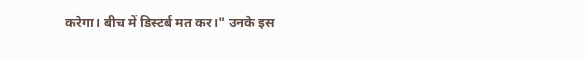करेगा। बीच में डिस्टर्ब मत कर।" उनके इस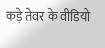कड़े तेवर के वीडियो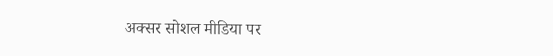अक्सर सोशल मीडिया पर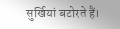सुर्खियां बटोरते हैं।